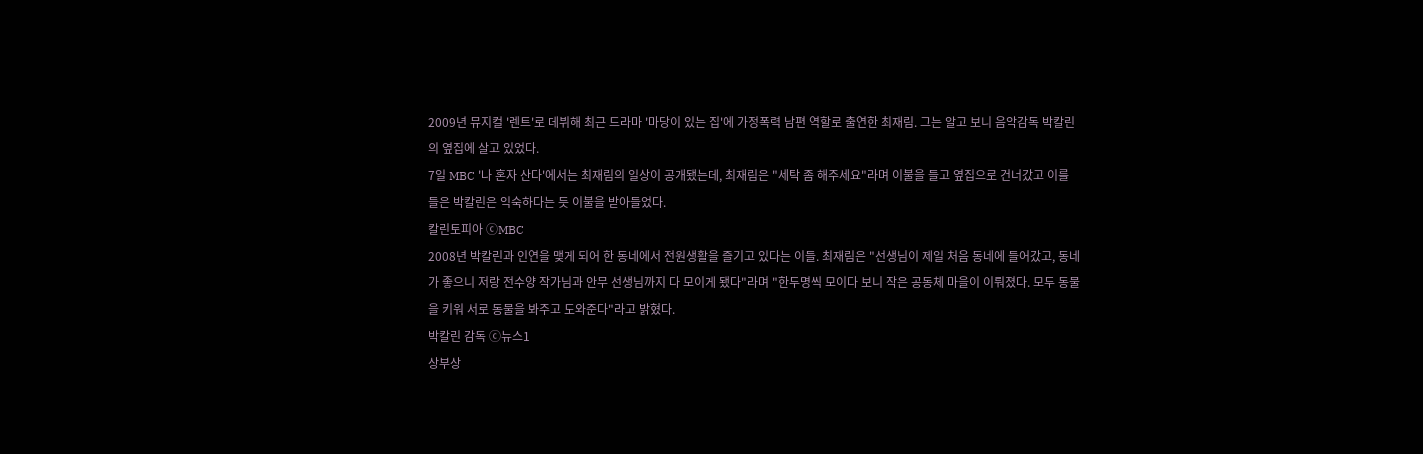2009년 뮤지컬 '렌트'로 데뷔해 최근 드라마 '마당이 있는 집'에 가정폭력 남편 역할로 출연한 최재림. 그는 알고 보니 음악감독 박칼린의 옆집에 살고 있었다.
7일 MBC '나 혼자 산다'에서는 최재림의 일상이 공개됐는데, 최재림은 "세탁 좀 해주세요"라며 이불을 들고 옆집으로 건너갔고 이를 들은 박칼린은 익숙하다는 듯 이불을 받아들었다.
칼린토피아 ⓒMBC
2008년 박칼린과 인연을 맺게 되어 한 동네에서 전원생활을 즐기고 있다는 이들. 최재림은 "선생님이 제일 처음 동네에 들어갔고, 동네가 좋으니 저랑 전수양 작가님과 안무 선생님까지 다 모이게 됐다"라며 "한두명씩 모이다 보니 작은 공동체 마을이 이뤄졌다. 모두 동물을 키워 서로 동물을 봐주고 도와준다"라고 밝혔다.
박칼린 감독 ⓒ뉴스1
상부상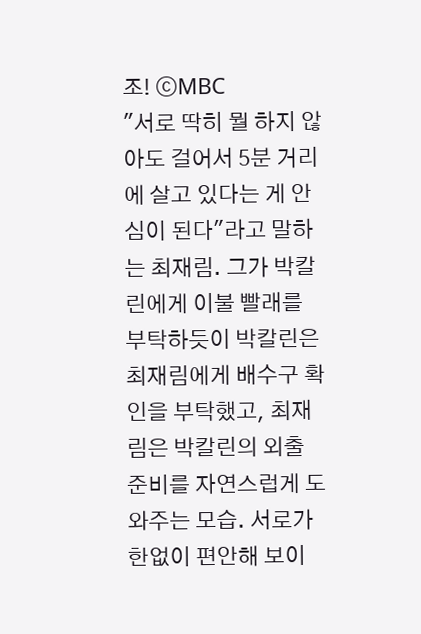조! ⓒMBC
"서로 딱히 뭘 하지 않아도 걸어서 5분 거리에 살고 있다는 게 안심이 된다"라고 말하는 최재림. 그가 박칼린에게 이불 빨래를 부탁하듯이 박칼린은 최재림에게 배수구 확인을 부탁했고, 최재림은 박칼린의 외출 준비를 자연스럽게 도와주는 모습. 서로가 한없이 편안해 보이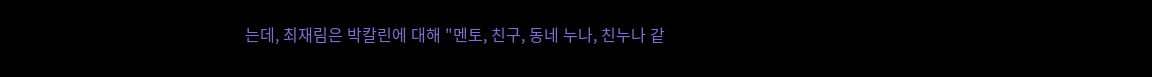는데, 최재림은 박칼린에 대해 "멘토, 친구, 동네 누나, 친누나 같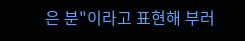은 분"이라고 표현해 부러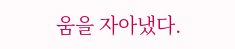움을 자아냈다.